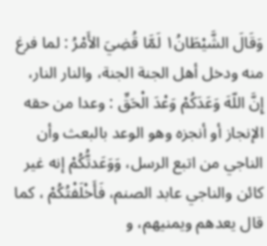وَقَالَ الشَّيْطَانُ١ لَمَّا قُضِيَ الأَمْرُ : لما فرغ منه ودخل أهل الجنة الجنة، والنار النار، إِنَّ اللّهَ وَعَدَكُمْ وَعْدَ الْحَقِّ : وعدا من حقه الإنجاز أو أنجزه وهو الوعد بالبعث وأن الناجي من اتبع الرسل، وَوَعَدتُّكُمْ إنه غير كائن والناجي عابد الصنم، فَأَخْلَفْتُكُمْ ، كما قال يعدهم ويمنيهم، و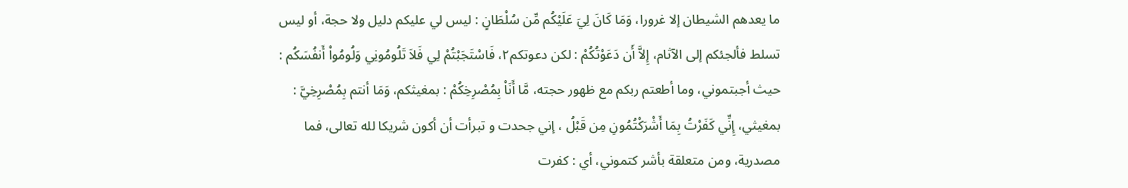ما يعدهم الشيطان إلا غرورا، وَمَا كَانَ لِيَ عَلَيْكُم مِّن سُلْطَانٍ : ليس لي عليكم دليل ولا حجة، أو ليس تسلط فألجئكم إلى الآثام، إِلاَّ أَن دَعَوْتُكُمْ : لكن دعوتكم٢، فَاسْتَجَبْتُمْ لِي فَلاَ تَلُومُونِي وَلُومُواْ أَنفُسَكُم : حيث أجبتموني، وما أطعتم ربكم مع ظهور حجته، مَّا أَنَاْ بِمُصْرِخِكُمْ : بمغيثكم، وَمَا أنتم بِمُصْرِخِيَّ : بمغيثي، إِنِّي كَفَرْتُ بِمَا أَشْرَكْتُمُونِ مِن قَبْلُ ، إني جحدت و تبرأت أن أكون شريكا لله تعالى، فما مصدرية، ومن متعلقة بأشر كتموني، أي : كفرت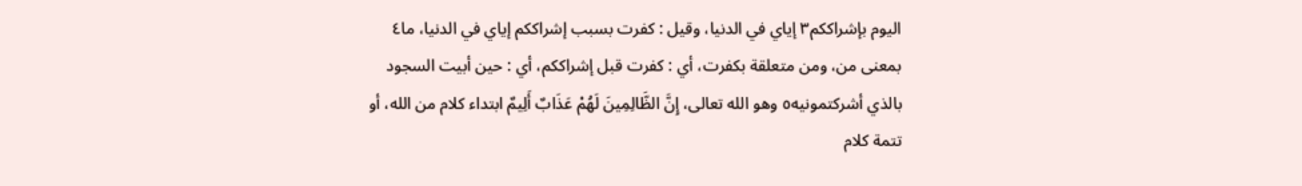اليوم بإشراككم٣ إياي في الدنيا، وقيل : كفرت بسبب إشراككم إياي في الدنيا، ما٤ بمعنى من، ومن متعلقة بكفرت، أي : كفرت قبل إشراككم، أي : حين أبيت السجود بالذي أشركتمونيه٥ وهو الله تعالى، إِنَّ الظَّالِمِينَ لَهُمْ عَذَابٌ أَلِيمٌ ابتداء كلام من الله، أو تتمة كلام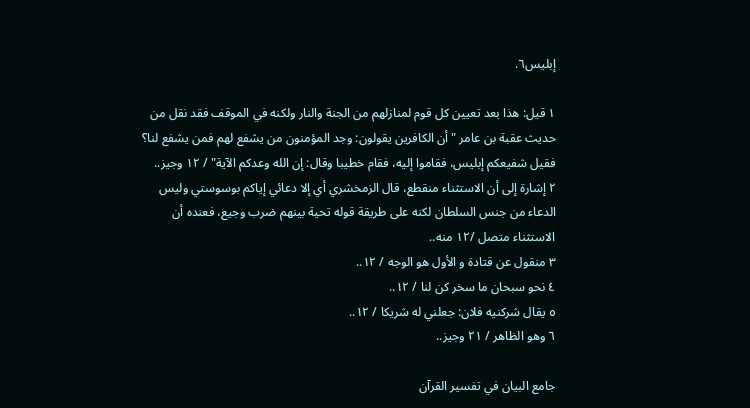إبليس٦.

١ قيل: هذا بعد تعيين كل قوم لمنازلهم من الجنة والنار ولكنه في الموقف فقد نقل من حديث عقبة بن عامر "أن الكافرين يقولون: وجد المؤمنون من يشفع لهم فمن يشفع لنا؟ فقيل شفيعكم إبليس، فقاموا إليه، فقام خطيبا وقال: إن الله وعدكم الآية" / ١٢ وجيز..
٢ إشارة إلى أن الاستثناء منقطع، قال الزمخشري أي إلا دعائي إياكم بوسوستي وليس الدعاء من جنس السلطان لكنه على طريقة قوله تحية بينهم ضرب وجيع، فعنده أن الاستثناء متصل /١٢ منه..
٣ منقول عن قتادة و الأول هو الوجه / ١٢..
٤ نحو سبحان ما سخر كن لنا / ١٢..
٥ يقال شركنيه فلان: جعلني له شريكا / ١٢..
٦ وهو الظاهر / ٢١ وجيز..

جامع البيان في تفسير القرآن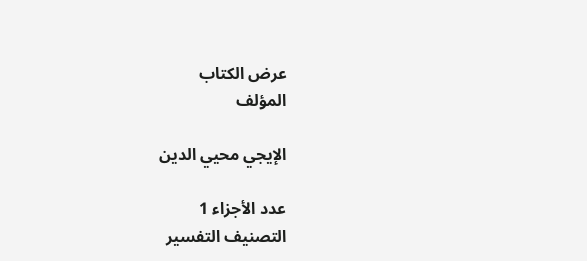عرض الكتاب
المؤلف

الإيجي محيي الدين

عدد الأجزاء 1
التصنيف التفسير